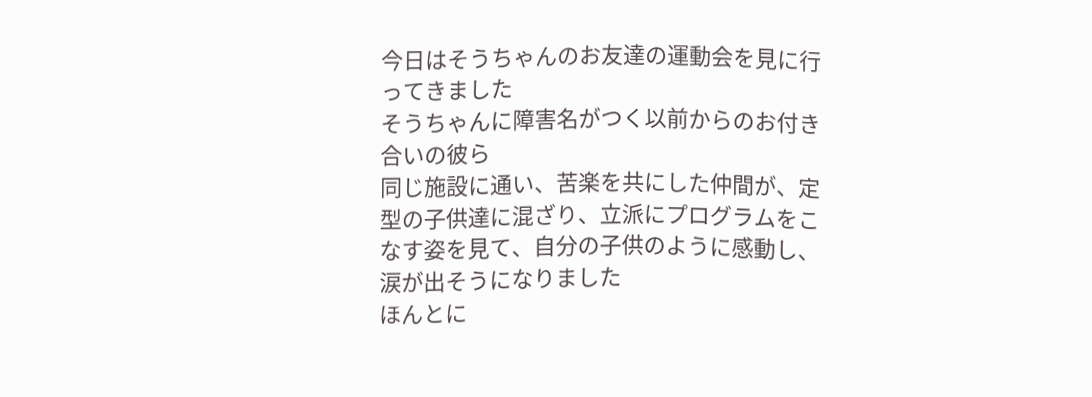今日はそうちゃんのお友達の運動会を見に行ってきました
そうちゃんに障害名がつく以前からのお付き合いの彼ら
同じ施設に通い、苦楽を共にした仲間が、定型の子供達に混ざり、立派にプログラムをこなす姿を見て、自分の子供のように感動し、涙が出そうになりました
ほんとに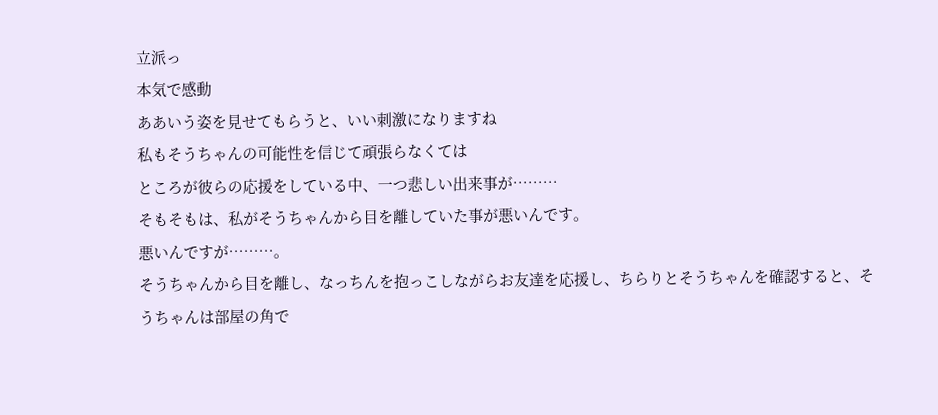立派っ
本気で感動
ああいう姿を見せてもらうと、いい刺激になりますね
私もそうちゃんの可能性を信じて頑張らなくては
ところが彼らの応援をしている中、一つ悲しい出来事が………
そもそもは、私がそうちゃんから目を離していた事が悪いんです。
悪いんですが………。
そうちゃんから目を離し、なっちんを抱っこしながらお友達を応援し、ちらりとそうちゃんを確認すると、そうちゃんは部屋の角で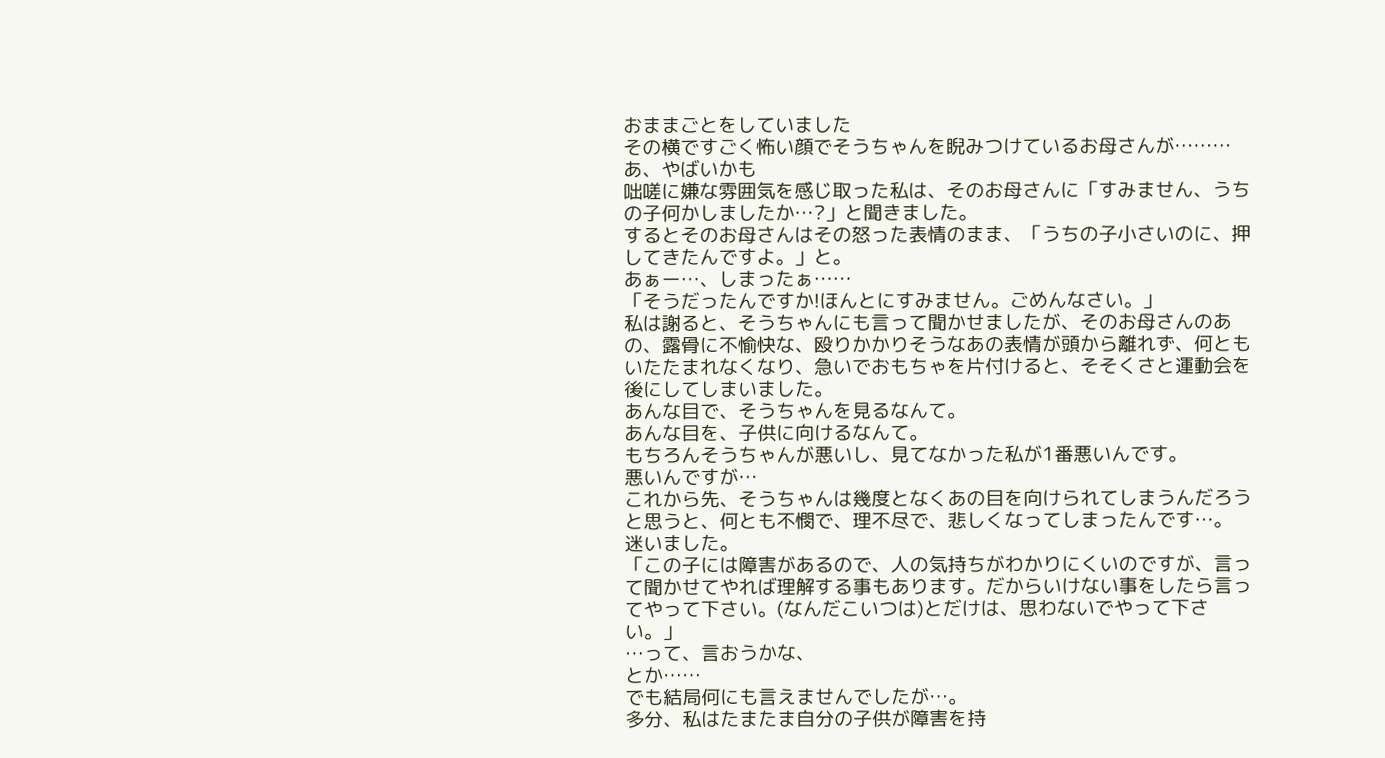おままごとをしていました
その横ですごく怖い顔でそうちゃんを睨みつけているお母さんが………
あ、やばいかも
咄嗟に嫌な雰囲気を感じ取った私は、そのお母さんに「すみません、うちの子何かしましたか…?」と聞きました。
するとそのお母さんはその怒った表情のまま、「うちの子小さいのに、押してきたんですよ。」と。
あぁー…、しまったぁ……
「そうだったんですか!ほんとにすみません。ごめんなさい。」
私は謝ると、そうちゃんにも言って聞かせましたが、そのお母さんのあの、露骨に不愉快な、殴りかかりそうなあの表情が頭から離れず、何ともいたたまれなくなり、急いでおもちゃを片付けると、そそくさと運動会を後にしてしまいました。
あんな目で、そうちゃんを見るなんて。
あんな目を、子供に向けるなんて。
もちろんそうちゃんが悪いし、見てなかった私が1番悪いんです。
悪いんですが…
これから先、そうちゃんは幾度となくあの目を向けられてしまうんだろうと思うと、何とも不憫で、理不尽で、悲しくなってしまったんです…。
迷いました。
「この子には障害があるので、人の気持ちがわかりにくいのですが、言って聞かせてやれば理解する事もあります。だからいけない事をしたら言ってやって下さい。(なんだこいつは)とだけは、思わないでやって下さい。」
…って、言おうかな、
とか……
でも結局何にも言えませんでしたが…。
多分、私はたまたま自分の子供が障害を持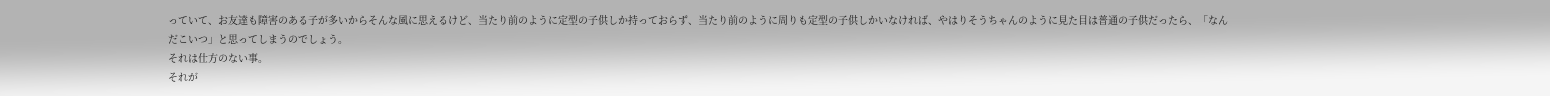っていて、お友達も障害のある子が多いからそんな風に思えるけど、当たり前のように定型の子供しか持っておらず、当たり前のように周りも定型の子供しかいなければ、やはりそうちゃんのように見た目は普通の子供だったら、「なんだこいつ」と思ってしまうのでしょう。
それは仕方のない事。
それが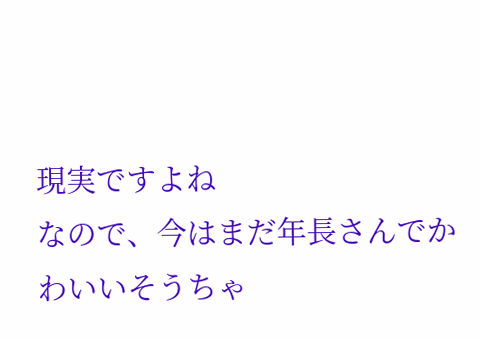現実ですよね
なので、今はまだ年長さんでかわいいそうちゃ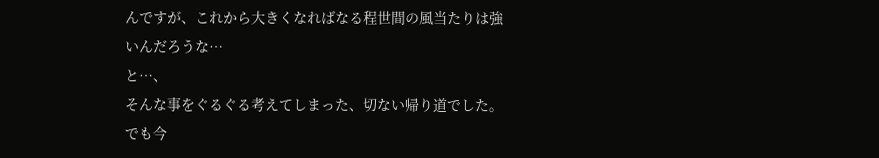んですが、これから大きくなればなる程世間の風当たりは強いんだろうな…
と…、
そんな事をぐるぐる考えてしまった、切ない帰り道でした。
でも今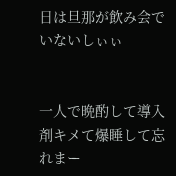日は旦那が飲み会でいないしぃぃ


一人で晩酌して導入剤キメて爆睡して忘れまー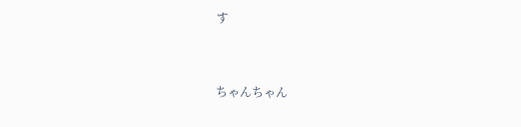す


ちゃんちゃん